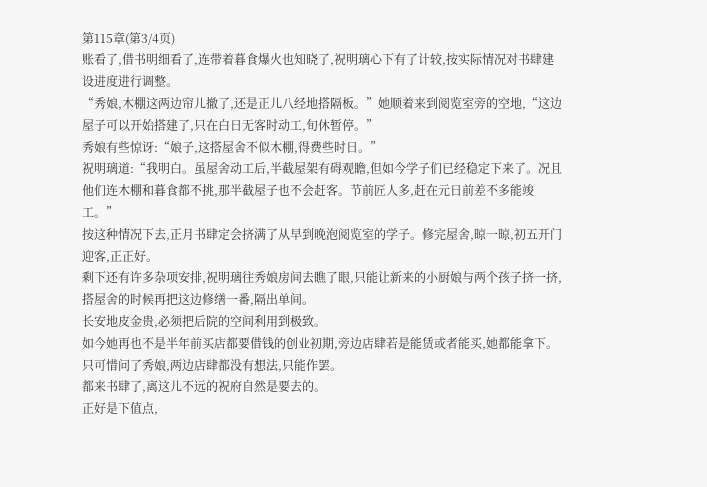第115章(第3/4页)
账看了,借书明细看了,连带着暮食爆火也知晓了,祝明璃心下有了计较,按实际情况对书肆建设进度进行调整。
“秀娘,木棚这两边帘儿撤了,还是正儿八经地搭隔板。”她顺着来到阅览室旁的空地,“这边屋子可以开始搭建了,只在白日无客时动工,旬休暂停。”
秀娘有些惊讶:“娘子,这搭屋舍不似木棚,得费些时日。”
祝明璃道:“我明白。虽屋舍动工后,半截屋架有碍观瞻,但如今学子们已经稳定下来了。况且他们连木棚和暮食都不挑,那半截屋子也不会赶客。节前匠人多,赶在元日前差不多能竣工。”
按这种情况下去,正月书肆定会挤满了从早到晚泡阅览室的学子。修完屋舍,晾一晾,初五开门迎客,正正好。
剩下还有许多杂项安排,祝明璃往秀娘房间去瞧了眼,只能让新来的小厨娘与两个孩子挤一挤,搭屋舍的时候再把这边修缮一番,隔出单间。
长安地皮金贵,必须把后院的空间利用到极致。
如今她再也不是半年前买店都要借钱的创业初期,旁边店肆若是能赁或者能买,她都能拿下。只可惜问了秀娘,两边店肆都没有想法,只能作罢。
都来书肆了,离这儿不远的祝府自然是要去的。
正好是下值点,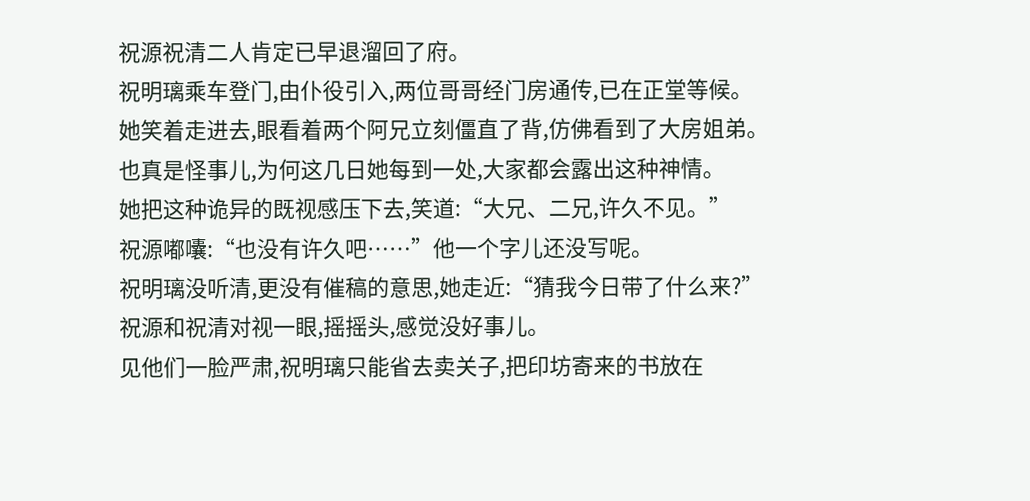祝源祝清二人肯定已早退溜回了府。
祝明璃乘车登门,由仆役引入,两位哥哥经门房通传,已在正堂等候。
她笑着走进去,眼看着两个阿兄立刻僵直了背,仿佛看到了大房姐弟。
也真是怪事儿,为何这几日她每到一处,大家都会露出这种神情。
她把这种诡异的既视感压下去,笑道:“大兄、二兄,许久不见。”
祝源嘟囔:“也没有许久吧……”他一个字儿还没写呢。
祝明璃没听清,更没有催稿的意思,她走近:“猜我今日带了什么来?”
祝源和祝清对视一眼,摇摇头,感觉没好事儿。
见他们一脸严肃,祝明璃只能省去卖关子,把印坊寄来的书放在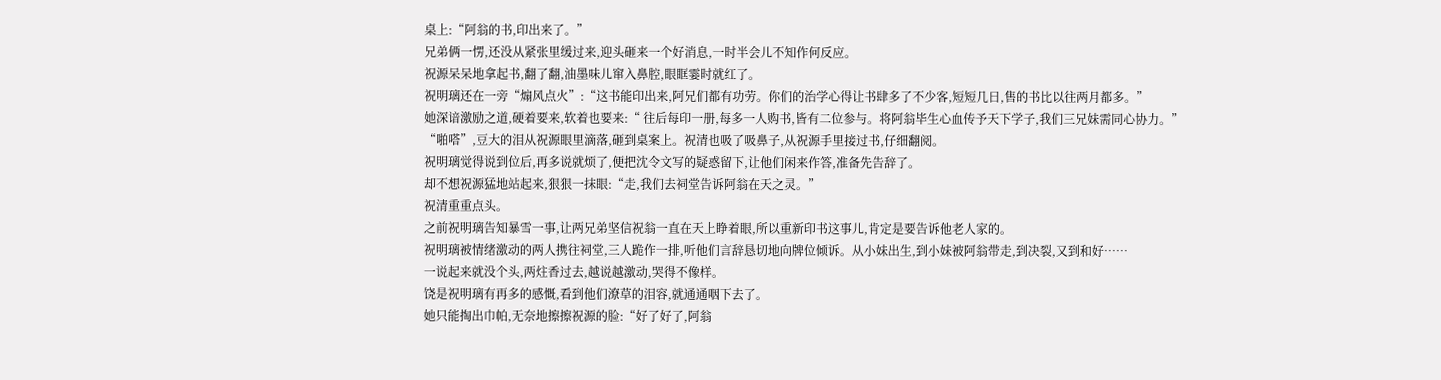桌上:“阿翁的书,印出来了。”
兄弟俩一愣,还没从紧张里缓过来,迎头砸来一个好消息,一时半会儿不知作何反应。
祝源呆呆地拿起书,翻了翻,油墨味儿窜入鼻腔,眼眶霎时就红了。
祝明璃还在一旁“煽风点火”:“这书能印出来,阿兄们都有功劳。你们的治学心得让书肆多了不少客,短短几日,售的书比以往两月都多。”
她深谙激励之道,硬着要来,软着也要来:“ 往后每印一册,每多一人购书,皆有二位参与。将阿翁毕生心血传予天下学子,我们三兄妹需同心协力。”
“啪嗒”,豆大的泪从祝源眼里滴落,砸到桌案上。祝清也吸了吸鼻子,从祝源手里接过书,仔细翻阅。
祝明璃觉得说到位后,再多说就烦了,便把沈令文写的疑惑留下,让他们闲来作答,准备先告辞了。
却不想祝源猛地站起来,狠狠一抹眼:“走,我们去祠堂告诉阿翁在天之灵。”
祝清重重点头。
之前祝明璃告知暴雪一事,让两兄弟坚信祝翁一直在天上睁着眼,所以重新印书这事儿,肯定是要告诉他老人家的。
祝明璃被情绪激动的两人携往祠堂,三人跪作一排,听他们言辞恳切地向牌位倾诉。从小妹出生,到小妹被阿翁带走,到决裂,又到和好……
一说起来就没个头,两炷香过去,越说越激动,哭得不像样。
饶是祝明璃有再多的感慨,看到他们潦草的泪容,就通通咽下去了。
她只能掏出巾帕,无奈地擦擦祝源的脸:“好了好了,阿翁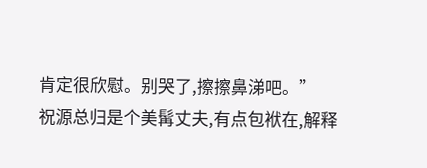肯定很欣慰。别哭了,擦擦鼻涕吧。”
祝源总归是个美髯丈夫,有点包袱在,解释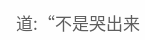道:“不是哭出来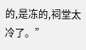的,是冻的,祠堂太冷了。”